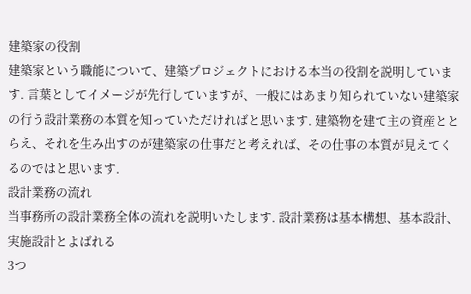建築家の役割
建築家という職能について、建築プロジェクトにおける本当の役割を説明しています. 言葉としてイメージが先行していますが、一般にはあまり知られていない建築家の行う設計業務の本質を知っていただければと思います. 建築物を建て主の資産ととらえ、それを生み出すのが建築家の仕事だと考えれば、その仕事の本質が見えてくるのではと思います.
設計業務の流れ
当事務所の設計業務全体の流れを説明いたします. 設計業務は基本構想、基本設計、実施設計とよばれる
3つ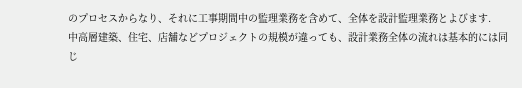のプロセスからなり、それに工事期間中の監理業務を含めて、全体を設計監理業務とよびます.
中高層建築、住宅、店舗などプロジェクトの規模が違っても、設計業務全体の流れは基本的には同じ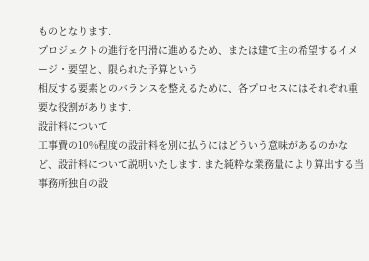ものとなります.
プロジェクトの進行を円滑に進めるため、または建て主の希望するイメージ・要望と、限られた予算という
相反する要素とのバランスを整えるために、各プロセスにはそれぞれ重要な役割があります.
設計料について
工事費の10%程度の設計料を別に払うにはどういう意味があるのかなど、設計料について説明いたします. また純粋な業務量により算出する当事務所独自の設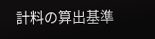計料の算出基準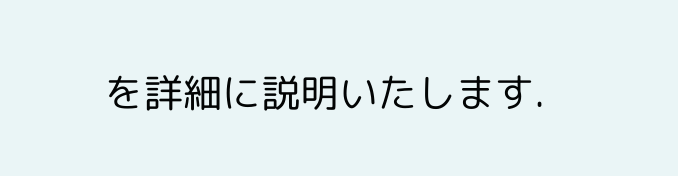を詳細に説明いたします.